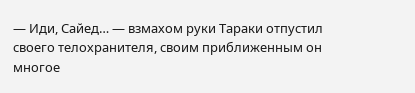— Иди, Сайед… — взмахом руки Тараки отпустил своего телохранителя, своим приближенным он многое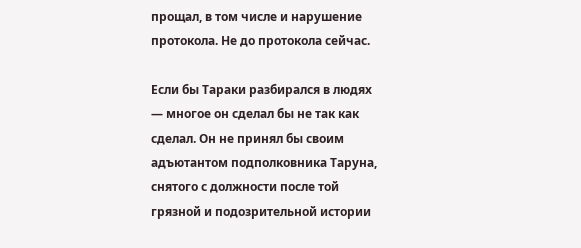прощал, в том числе и нарушение протокола. Не до протокола сейчас.

Если бы Тараки разбирался в людях — многое он сделал бы не так как сделал. Он не принял бы своим адъютантом подполковника Таруна, снятого с должности после той грязной и подозрительной истории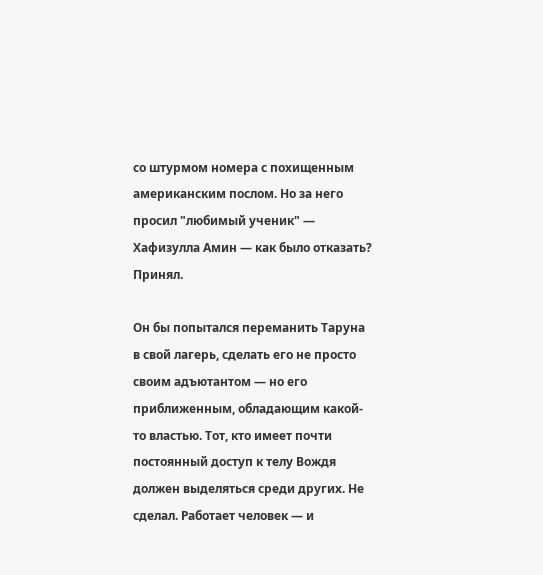со штурмом номера с похищенным американским послом. Но за него просил "любимый ученик" — Хафизулла Амин — как было отказать? Принял.

Он бы попытался переманить Таруна в свой лагерь, сделать его не просто своим адъютантом — но его приближенным, обладающим какой-то властью. Тот, кто имеет почти постоянный доступ к телу Вождя должен выделяться среди других. Не сделал. Работает человек — и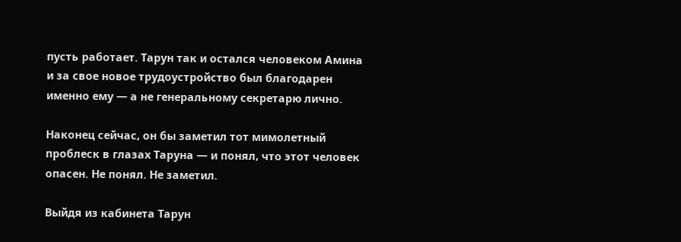пусть работает. Тарун так и остался человеком Амина и за свое новое трудоустройство был благодарен именно ему — а не генеральному секретарю лично.

Наконец сейчас, он бы заметил тот мимолетный проблеск в глазах Таруна — и понял, что этот человек опасен. Не понял. Не заметил.

Выйдя из кабинета Тарун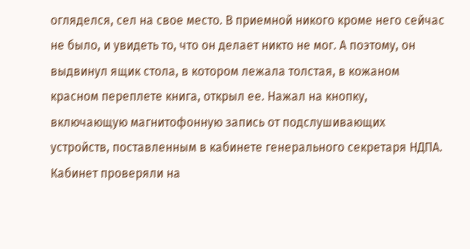огляделся, сел на свое место. В приемной никого кроме него сейчас не было, и увидеть то, что он делает никто не мог. А поэтому, он выдвинул ящик стола, в котором лежала толстая, в кожаном красном переплете книга, открыл ее. Нажал на кнопку, включающую магнитофонную запись от подслушивающих устройств, поставленным в кабинете генерального секретаря НДПА. Кабинет проверяли на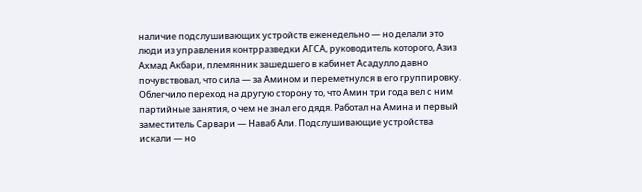наличие подслушивающих устройств еженедельно — но делали это люди из управления контрразведки АГСА, руководитель которого, Азиз Ахмад Акбари, племянник зашедшего в кабинет Асадулло давно почувствовал, что сила — за Амином и переметнулся в его группировку. Облегчило переход на другую сторону то, что Амин три года вел с ним партийные занятия, о чем не знал его дядя. Работал на Амина и первый заместитель Сарвари — Наваб Али. Подслушивающие устройства искали — но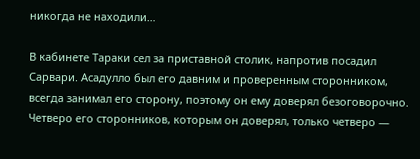никогда не находили…

В кабинете Тараки сел за приставной столик, напротив посадил Сарвари. Асадулло был его давним и проверенным сторонником, всегда занимал его сторону, поэтому он ему доверял безоговорочно. Четверо его сторонников, которым он доверял, только четверо —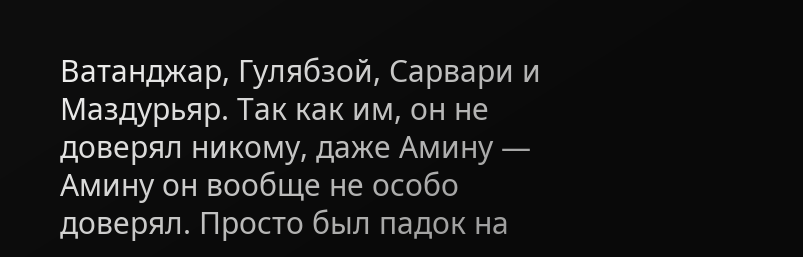Ватанджар, Гулябзой, Сарвари и Маздурьяр. Так как им, он не доверял никому, даже Амину — Амину он вообще не особо доверял. Просто был падок на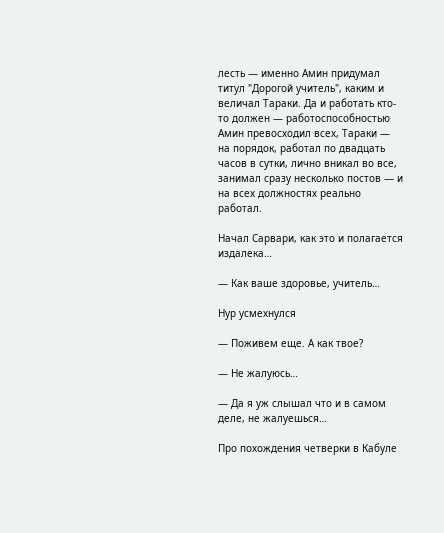лесть — именно Амин придумал титул "Дорогой учитель", каким и величал Тараки. Да и работать кто-то должен — работоспособностью Амин превосходил всех, Тараки — на порядок, работал по двадцать часов в сутки, лично вникал во все, занимал сразу несколько постов — и на всех должностях реально работал.

Начал Сарвари, как это и полагается издалека…

— Как ваше здоровье, учитель…

Нур усмехнулся

— Поживем еще. А как твое?

— Не жалуюсь…

— Да я уж слышал что и в самом деле, не жалуешься…

Про похождения четверки в Кабуле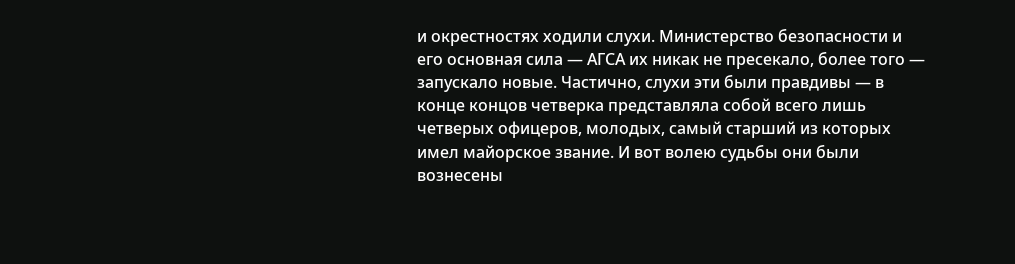и окрестностях ходили слухи. Министерство безопасности и его основная сила — АГСА их никак не пресекало, более того — запускало новые. Частично, слухи эти были правдивы — в конце концов четверка представляла собой всего лишь четверых офицеров, молодых, самый старший из которых имел майорское звание. И вот волею судьбы они были вознесены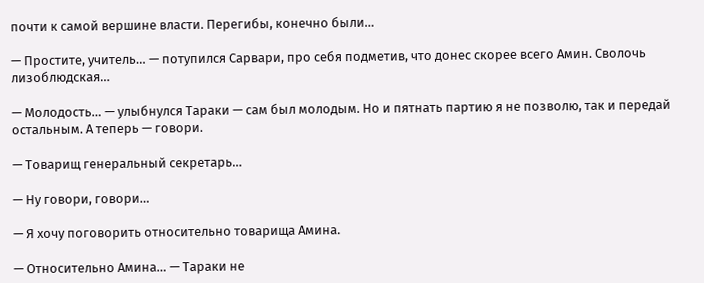почти к самой вершине власти. Перегибы, конечно были…

— Простите, учитель… — потупился Сарвари, про себя подметив, что донес скорее всего Амин. Сволочь лизоблюдская…

— Молодость… — улыбнулся Тараки — сам был молодым. Но и пятнать партию я не позволю, так и передай остальным. А теперь — говори.

— Товарищ генеральный секретарь…

— Ну говори, говори…

— Я хочу поговорить относительно товарища Амина.

— Относительно Амина… — Тараки не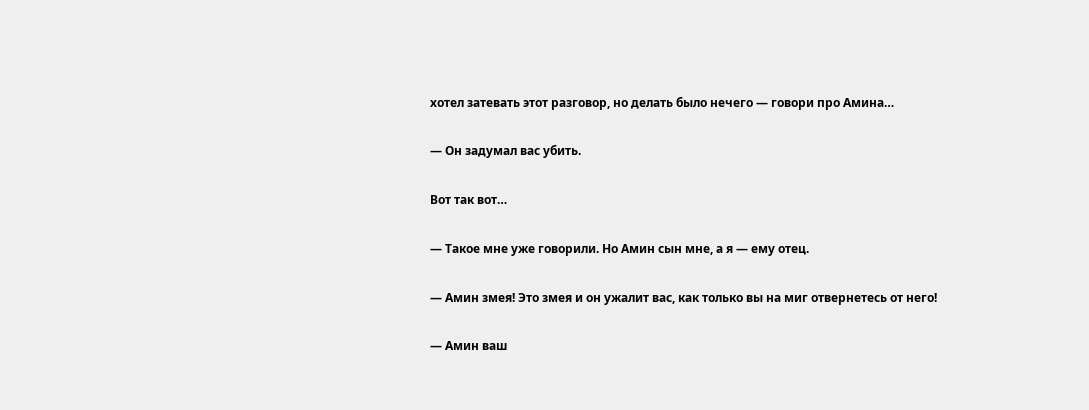хотел затевать этот разговор, но делать было нечего — говори про Амина…

— Он задумал вас убить.

Вот так вот…

— Такое мне уже говорили. Но Амин сын мне, а я — ему отец.

— Амин змея! Это змея и он ужалит вас, как только вы на миг отвернетесь от него!

— Амин ваш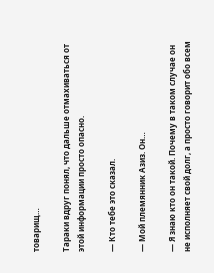товарищ…

Тараки вдруг понял, что дальше отмахиваться от этой информации просто опасно.

— Кто тебе это сказал.

— Мой племянник Азиз. Он…

— Я знаю кто он такой. Почему в таком случае он не исполняет свой долг, а просто говорит обо всем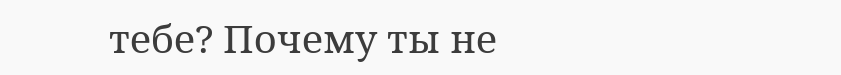тебе? Почему ты не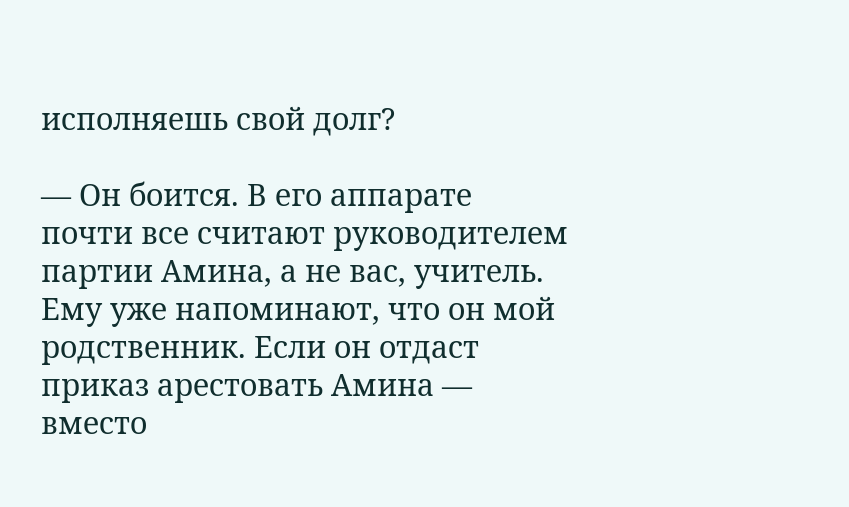исполняешь свой долг?

— Он боится. В его аппарате почти все считают руководителем партии Амина, а не вас, учитель. Ему уже напоминают, что он мой родственник. Если он отдаст приказ арестовать Амина — вместо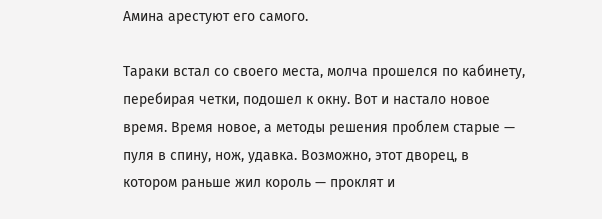Амина арестуют его самого.

Тараки встал со своего места, молча прошелся по кабинету, перебирая четки, подошел к окну. Вот и настало новое время. Время новое, а методы решения проблем старые — пуля в спину, нож, удавка. Возможно, этот дворец, в котором раньше жил король — проклят и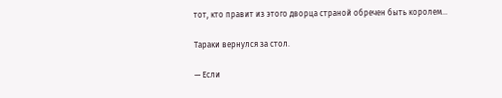тот, кто правит из этого дворца страной обречен быть королем…

Тараки вернулся за стол.

— Если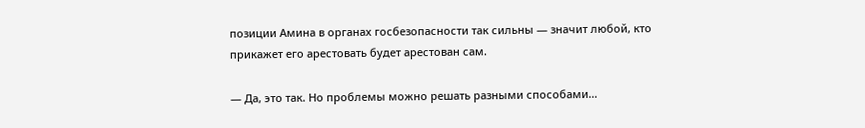позиции Амина в органах госбезопасности так сильны — значит любой, кто прикажет его арестовать будет арестован сам.

— Да, это так. Но проблемы можно решать разными способами…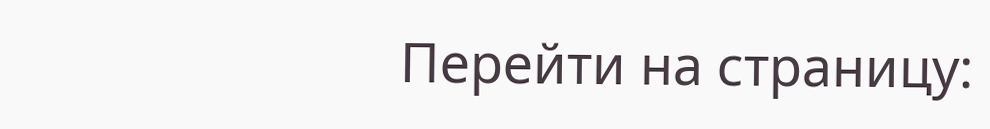Перейти на страницу: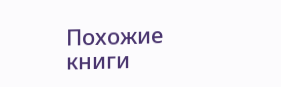Похожие книги